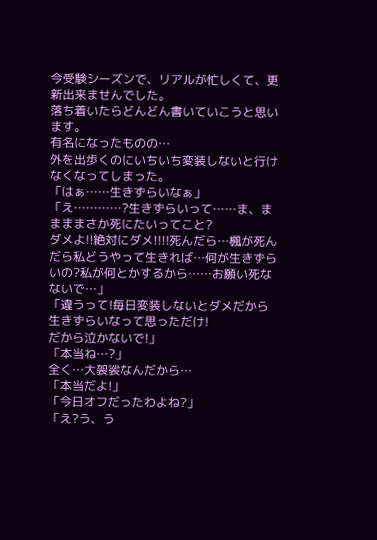今受験シーズンで、リアルが忙しくて、更新出来ませんでした。
落ち着いたらどんどん書いていこうと思います。
有名になったものの…
外を出歩くのにいちいち変装しないと行けなくなってしまった。
「はぁ……生きずらいなぁ」
「え…………?生きずらいって……ま、ままままさか死にたいってこと?
ダメよ!!絶対にダメ!!!!死んだら…楓が死んだら私どうやって生きれば…何が生きずらいの?私が何とかするから……お願い死なないで…」
「違うって!毎日変装しないとダメだから生きずらいなって思っただけ!
だから泣かないで!」
「本当ね…?」
全く…大袈裟なんだから…
「本当だよ!」
「今日オフだったわよね?」
「え?う、う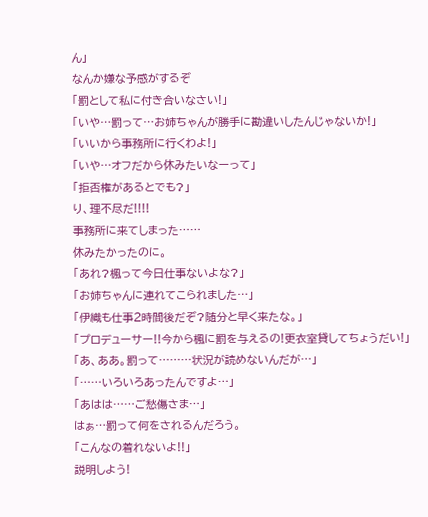ん」
なんか嫌な予感がするぞ
「罰として私に付き合いなさい!」
「いや…罰って…お姉ちゃんが勝手に勘違いしたんじゃないか!」
「いいから事務所に行くわよ!」
「いや…オフだから休みたいなーって」
「拒否権があるとでも?」
り、理不尽だ!!!!
事務所に来てしまった……
休みたかったのに。
「あれ?楓って今日仕事ないよな?」
「お姉ちゃんに連れてこられました…」
「伊織も仕事2時間後だぞ?随分と早く来たな。」
「プロデューサー!!今から楓に罰を与えるの!更衣室貸してちょうだい!」
「あ、ああ。罰って………状況が読めないんだが…」
「……いろいろあったんですよ…」
「あはは……ご愁傷さま…」
はぁ…罰って何をされるんだろう。
「こんなの着れないよ!!」
説明しよう!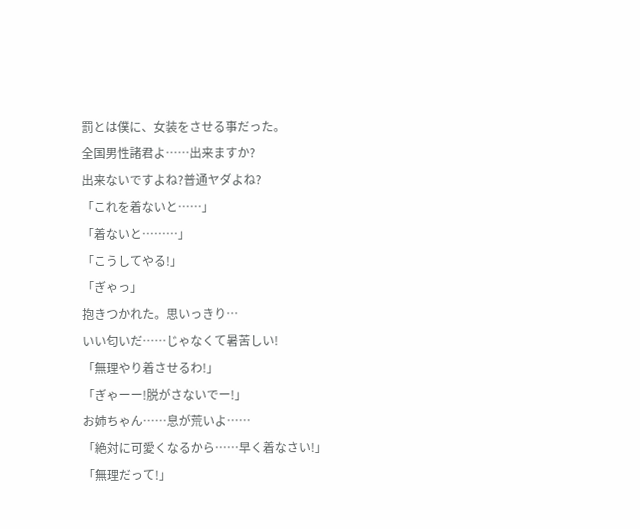罰とは僕に、女装をさせる事だった。
全国男性諸君よ……出来ますか?
出来ないですよね?普通ヤダよね?
「これを着ないと……」
「着ないと………」
「こうしてやる!」
「ぎゃっ」
抱きつかれた。思いっきり…
いい匂いだ……じゃなくて暑苦しい!
「無理やり着させるわ!」
「ぎゃーー!脱がさないでー!」
お姉ちゃん……息が荒いよ……
「絶対に可愛くなるから……早く着なさい!」
「無理だって!」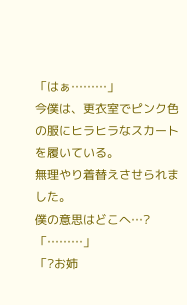「はぁ………」
今僕は、更衣室でピンク色の服にヒラヒラなスカートを履いている。
無理やり着替えさせられました。
僕の意思はどこへ…?
「………」
「?お姉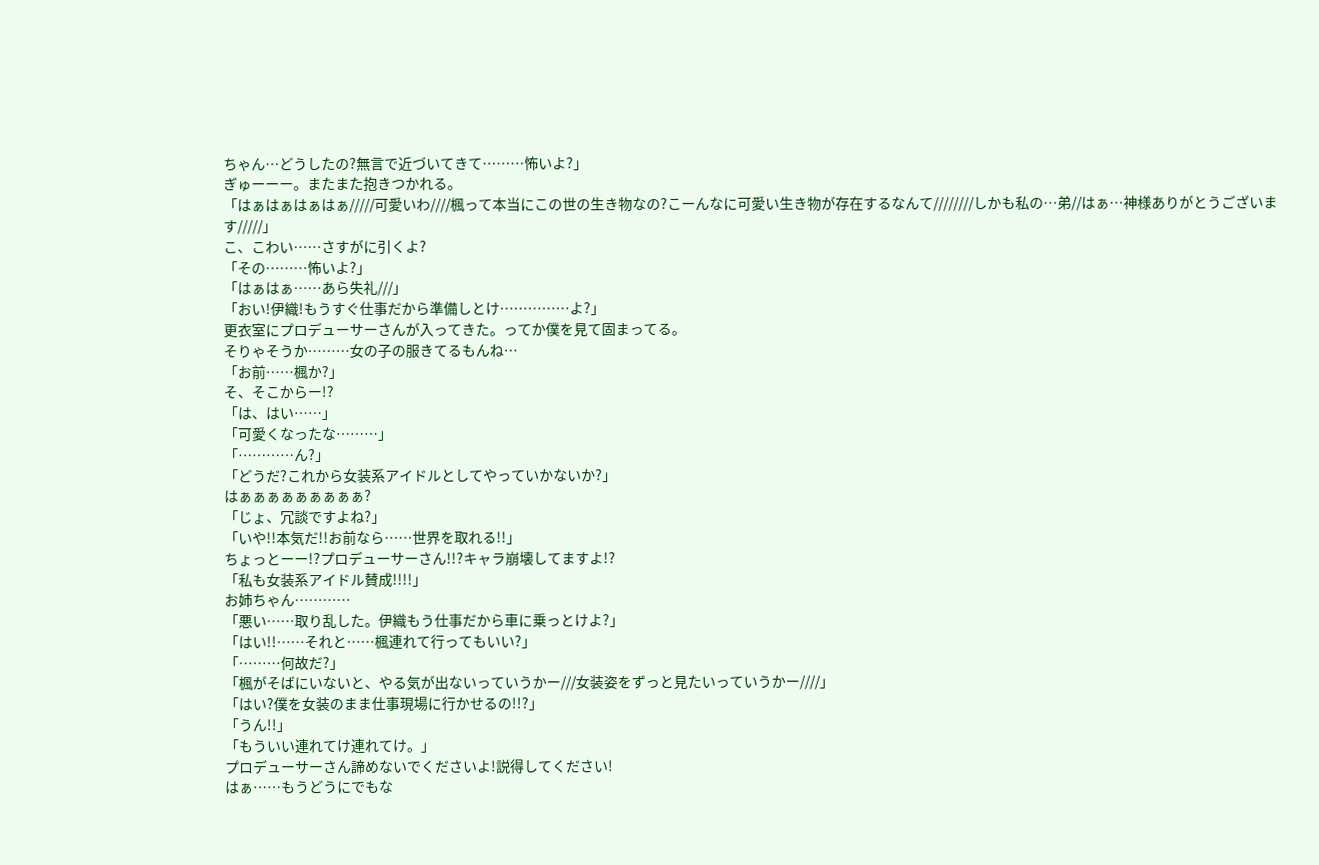ちゃん…どうしたの?無言で近づいてきて………怖いよ?」
ぎゅーーー。またまた抱きつかれる。
「はぁはぁはぁはぁ/////可愛いわ////楓って本当にこの世の生き物なの?こーんなに可愛い生き物が存在するなんて////////しかも私の…弟//はぁ…神様ありがとうございます/////」
こ、こわい……さすがに引くよ?
「その………怖いよ?」
「はぁはぁ……あら失礼///」
「おい!伊織!もうすぐ仕事だから準備しとけ……………よ?」
更衣室にプロデューサーさんが入ってきた。ってか僕を見て固まってる。
そりゃそうか………女の子の服きてるもんね…
「お前……楓か?」
そ、そこからー!?
「は、はい……」
「可愛くなったな………」
「…………ん?」
「どうだ?これから女装系アイドルとしてやっていかないか?」
はぁぁぁぁぁぁぁぁぁ?
「じょ、冗談ですよね?」
「いや!!本気だ!!お前なら……世界を取れる!!」
ちょっとーー!?プロデューサーさん!!?キャラ崩壊してますよ!?
「私も女装系アイドル賛成!!!!」
お姉ちゃん…………
「悪い……取り乱した。伊織もう仕事だから車に乗っとけよ?」
「はい!!……それと……楓連れて行ってもいい?」
「………何故だ?」
「楓がそばにいないと、やる気が出ないっていうかー///女装姿をずっと見たいっていうかー////」
「はい?僕を女装のまま仕事現場に行かせるの!!?」
「うん!!」
「もういい連れてけ連れてけ。」
プロデューサーさん諦めないでくださいよ!説得してください!
はぁ……もうどうにでもな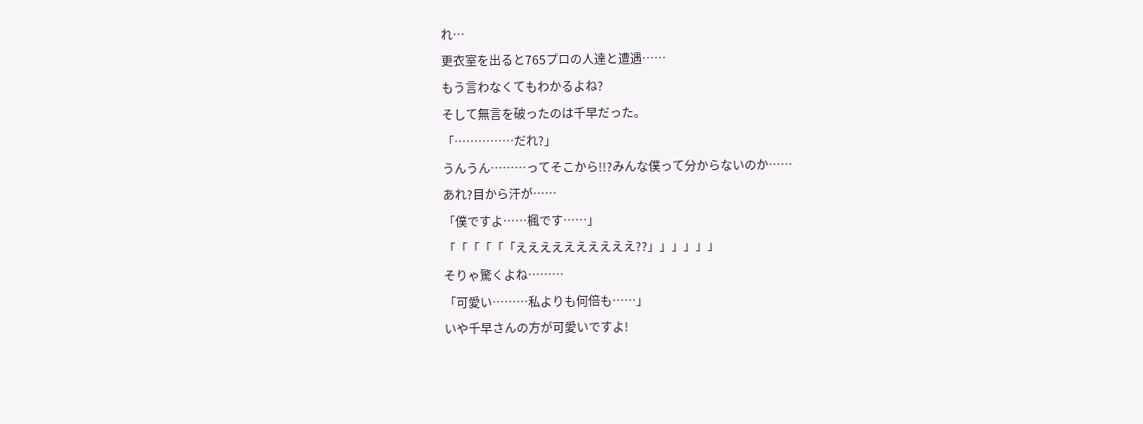れ…
更衣室を出ると765プロの人達と遭遇……
もう言わなくてもわかるよね?
そして無言を破ったのは千早だった。
「……………だれ?」
うんうん………ってそこから!!?みんな僕って分からないのか……
あれ?目から汗が……
「僕ですよ……楓です……」
「「「「「「ええええええええええ??」」」」」」
そりゃ驚くよね………
「可愛い………私よりも何倍も……」
いや千早さんの方が可愛いですよ!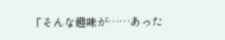「そんな趣味が……あった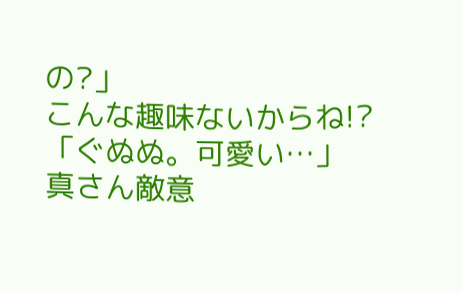の?」
こんな趣味ないからね!?
「ぐぬぬ。可愛い…」
真さん敵意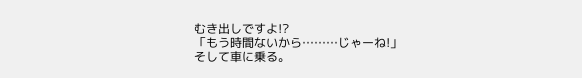むき出しですよ!?
「もう時間ないから………じゃーね!」
そして車に乗る。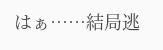はぁ……結局逃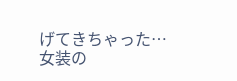げてきちゃった…
女装の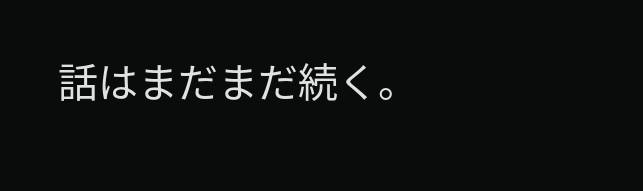話はまだまだ続く。